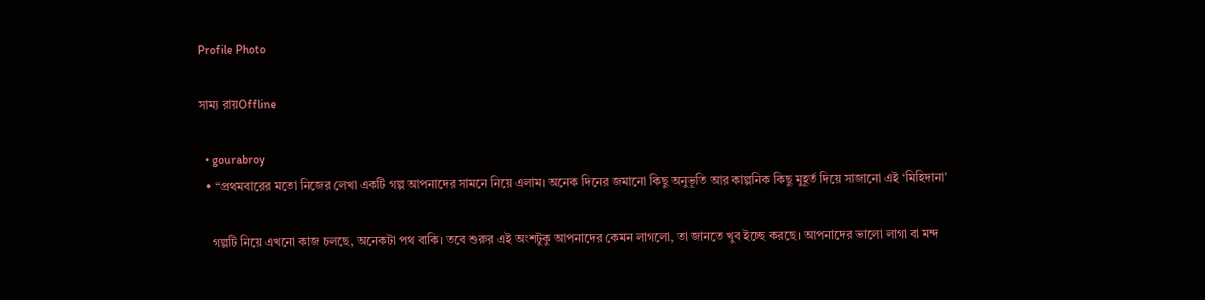Profile Photo

সাম্য রায়Offline

  • gourabroy
  • “প্রথমবারের মতো নিজের লেখা একটি গল্প আপনাদের সামনে নিয়ে এলাম। অনেক দিনের জমানো কিছু অনুভূতি আর কাল্পনিক কিছু মুহূর্ত দিয়ে সাজানো এই ‘মিহিদানা’

    গল্পটি নিয়ে এখনো কাজ চলছে, অনেকটা পথ বাকি। তবে শুরুর এই অংশটুকু আপনাদের কেমন লাগলো, তা জানতে খুব ইচ্ছে করছে। আপনাদের ভালো লাগা বা মন্দ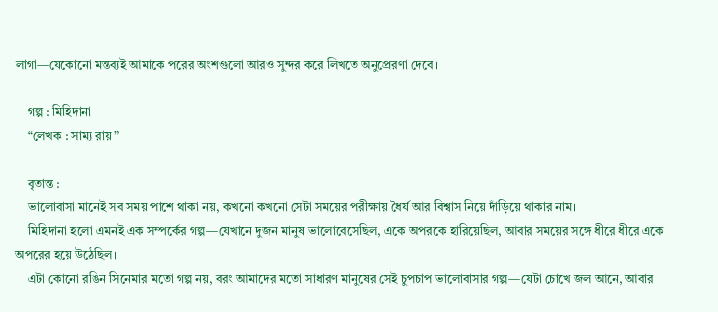লাগা—যেকোনো মন্তব্যই আমাকে পরের অংশগুলো আরও সুন্দর করে লিখতে অনুপ্রেরণা দেবে।

    গল্প : মিহিদানা
    “লেখক : সাম্য রায় ”

    বৃতান্ত :
    ভালোবাসা মানেই সব সময় পাশে থাকা নয়, কখনো কখনো সেটা সময়ের পরীক্ষায় ধৈর্য আর বিশ্বাস নিয়ে দাঁড়িয়ে থাকার নাম।
    মিহিদানা হলো এমনই এক সম্পর্কের গল্প—যেখানে দুজন মানুষ ভালোবেসেছিল, একে অপরকে হারিয়েছিল, আবার সময়ের সঙ্গে ধীরে ধীরে একে অপরের হয়ে উঠেছিল।
    এটা কোনো রঙিন সিনেমার মতো গল্প নয়, বরং আমাদের মতো সাধারণ মানুষের সেই চুপচাপ ভালোবাসার গল্প—যেটা চোখে জল আনে, আবার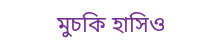মুচকি হাসিও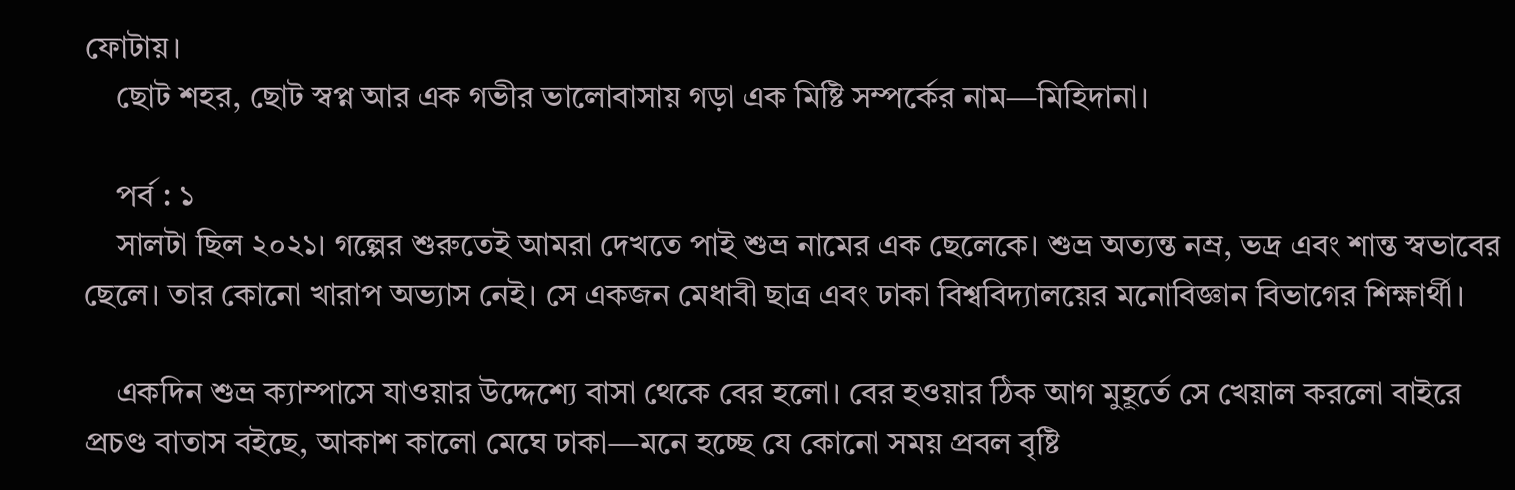ফোটায়।
    ছোট শহর, ছোট স্বপ্ন আর এক গভীর ভালোবাসায় গড়া এক মিষ্টি সম্পর্কের নাম—মিহিদানা।

    পর্ব : ১
    সালটা ছিল ২০২১। গল্পের শুরুতেই আমরা দেখতে পাই শুভ্র নামের এক ছেলেকে। শুভ্র অত্যন্ত নম্র, ভদ্র এবং শান্ত স্বভাবের ছেলে। তার কোনো খারাপ অভ্যাস নেই। সে একজন মেধাবী ছাত্র এবং ঢাকা বিশ্ববিদ্যালয়ের মনোবিজ্ঞান বিভাগের শিক্ষার্থী।

    একদিন শুভ্র ক্যাম্পাসে যাওয়ার উদ্দেশ্যে বাসা থেকে বের হলো। বের হওয়ার ঠিক আগ মুহূর্তে সে খেয়াল করলো বাইরে প্রচণ্ড বাতাস বইছে, আকাশ কালো মেঘে ঢাকা—মনে হচ্ছে যে কোনো সময় প্রবল বৃষ্টি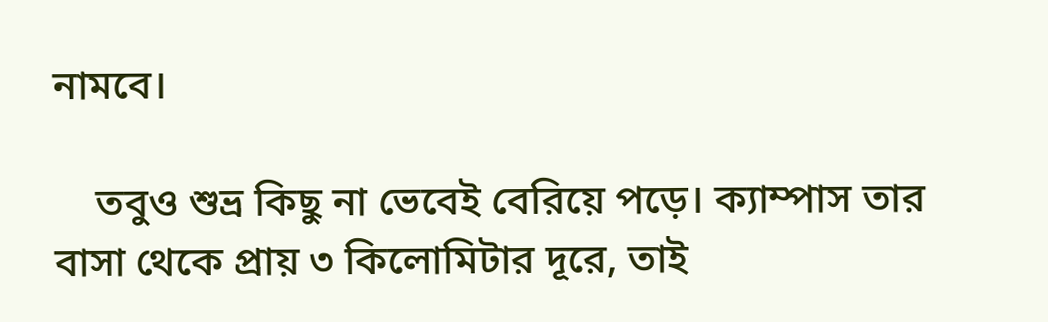নামবে।

    তবুও শুভ্র কিছু না ভেবেই বেরিয়ে পড়ে। ক্যাম্পাস তার বাসা থেকে প্রায় ৩ কিলোমিটার দূরে, তাই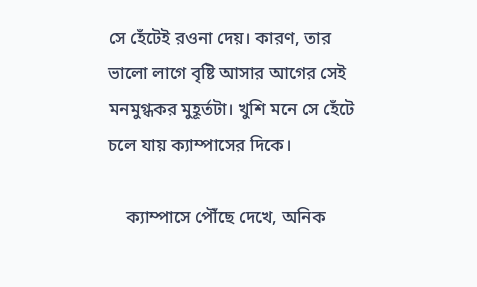সে হেঁটেই রওনা দেয়। কারণ, তার ভালো লাগে বৃষ্টি আসার আগের সেই মনমুগ্ধকর মুহূর্তটা। খুশি মনে সে হেঁটে চলে যায় ক্যাম্পাসের দিকে।

    ক্যাম্পাসে পৌঁছে দেখে, অনিক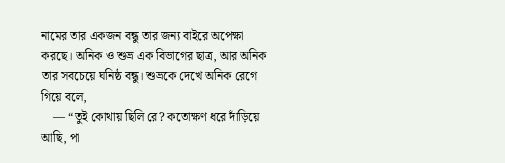নামের তার একজন বন্ধু তার জন্য বাইরে অপেক্ষা করছে। অনিক ও শুভ্র এক বিভাগের ছাত্র, আর অনিক তার সবচেয়ে ঘনিষ্ঠ বন্ধু। শুভ্রকে দেখে অনিক রেগে গিয়ে বলে,
    — “তুই কোথায় ছিলি রে? কতোক্ষণ ধরে দাঁড়িয়ে আছি, পা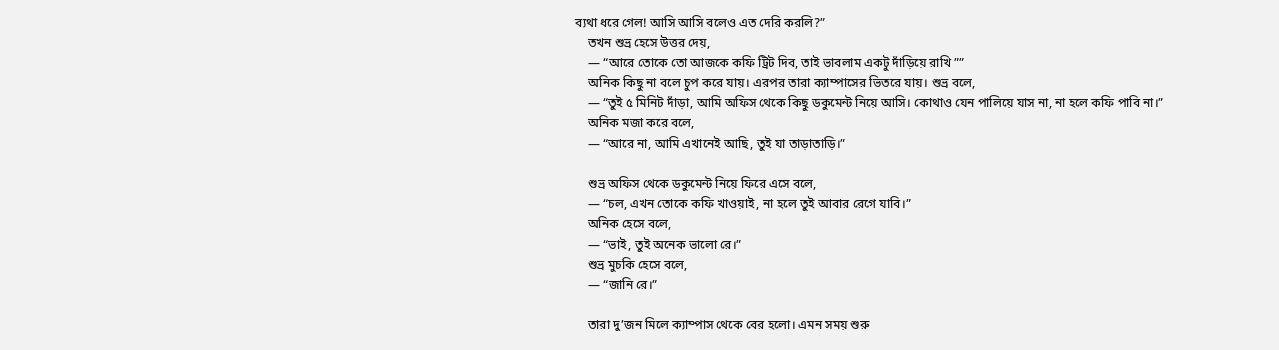ব্যথা ধরে গেল! আসি আসি বলেও এত দেরি করলি?”
    তখন শুভ্র হেসে উত্তর দেয়,
    — “আরে তোকে তো আজকে কফি ট্রিট দিব, তাই ভাবলাম একটু দাঁড়িয়ে রাখি ””
    অনিক কিছু না বলে চুপ করে যায়। এরপর তারা ক্যাম্পাসের ভিতরে যায়। শুভ্র বলে,
    — “তুই ৫ মিনিট দাঁড়া, আমি অফিস থেকে কিছু ডকুমেন্ট নিয়ে আসি। কোথাও যেন পালিয়ে যাস না, না হলে কফি পাবি না।”
    অনিক মজা করে বলে,
    — “আরে না, আমি এখানেই আছি, তুই যা তাড়াতাড়ি।”

    শুভ্র অফিস থেকে ডকুমেন্ট নিয়ে ফিরে এসে বলে,
    — “চল, এখন তোকে কফি খাওয়াই, না হলে তুই আবার রেগে যাবি।”
    অনিক হেসে বলে,
    — “ভাই, তুই অনেক ভালো রে।”
    শুভ্র মুচকি হেসে বলে,
    — “জানি রে।”

    তারা দু’জন মিলে ক্যাম্পাস থেকে বের হলো। এমন সময় শুরু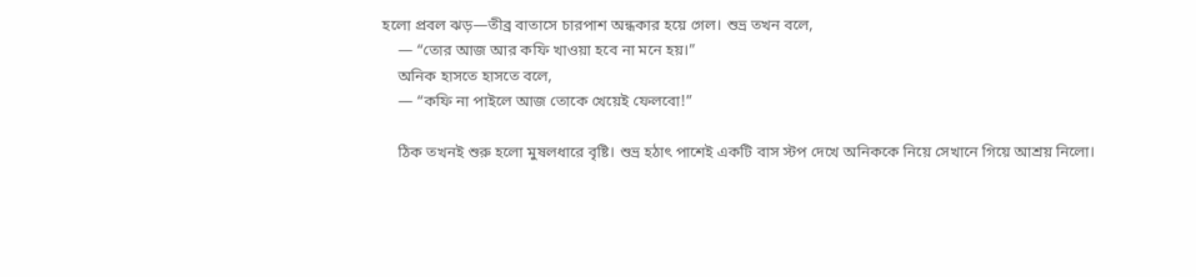হলো প্রবল ঝড়—তীব্র বাতাসে চারপাশ অন্ধকার হয়ে গেল। শুভ্র তখন বলে,
    — “তোর আজ আর কফি খাওয়া হবে না মনে হয়।”
    অনিক হাসতে হাসতে বলে,
    — “কফি না পাইলে আজ তোকে খেয়েই ফেলবো!”

    ঠিক তখনই শুরু হলো মুষলধারে বৃষ্টি। শুভ্র হঠাৎ পাশেই একটি বাস স্টপ দেখে অনিককে নিয়ে সেখানে গিয়ে আশ্রয় নিলো।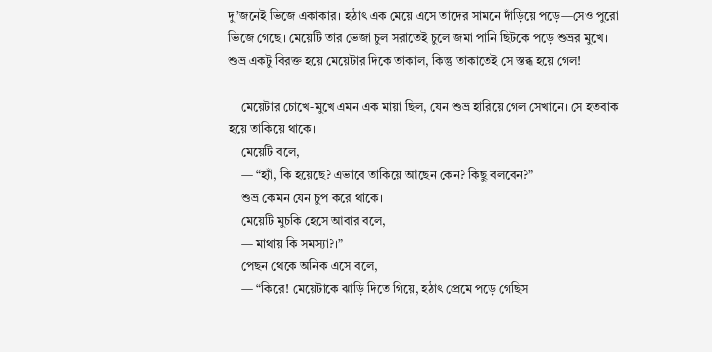দু’জনেই ভিজে একাকার। হঠাৎ এক মেয়ে এসে তাদের সামনে দাঁড়িয়ে পড়ে—সেও পুরো ভিজে গেছে। মেয়েটি তার ভেজা চুল সরাতেই চুলে জমা পানি ছিটকে পড়ে শুভ্রর মুখে। শুভ্র একটু বিরক্ত হয়ে মেয়েটার দিকে তাকাল, কিন্তু তাকাতেই সে স্তব্ধ হয়ে গেল!

    মেয়েটার চোখে-মুখে এমন এক মায়া ছিল, যেন শুভ্র হারিয়ে গেল সেখানে। সে হতবাক হয়ে তাকিয়ে থাকে।
    মেয়েটি বলে,
    — “হ্যাঁ, কি হয়েছে? এভাবে তাকিয়ে আছেন কেন? কিছু বলবেন?”
    শুভ্র কেমন যেন চুপ করে থাকে।
    মেয়েটি মুচকি হেসে আবার বলে,
    — মাথায় কি সমস্যা?।”
    পেছন থেকে অনিক এসে বলে,
    — “কিরে! মেয়েটাকে ঝাড়ি দিতে গিয়ে, হঠাৎ প্রেমে পড়ে গেছিস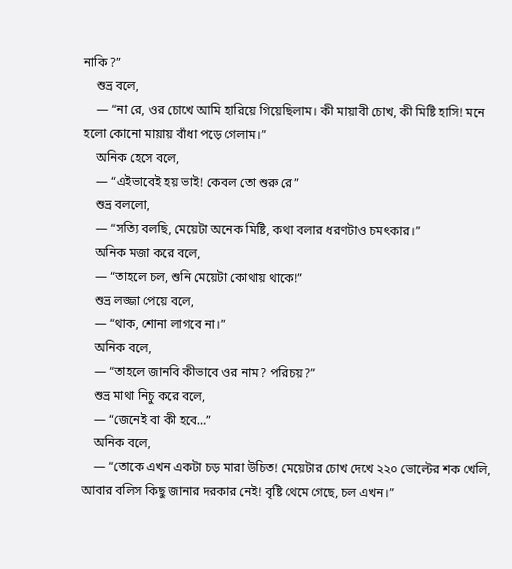নাকি ?”
    শুভ্র বলে,
    — “না রে, ওর চোখে আমি হারিয়ে গিয়েছিলাম। কী মায়াবী চোখ, কী মিষ্টি হাসি! মনে হলো কোনো মায়ায় বাঁধা পড়ে গেলাম।”
    অনিক হেসে বলে,
    — “এইভাবেই হয় ভাই! কেবল তো শুরু রে”
    শুভ্র বললো,
    — “সত্যি বলছি, মেয়েটা অনেক মিষ্টি, কথা বলার ধরণটাও চমৎকার।”
    অনিক মজা করে বলে,
    — “তাহলে চল, শুনি মেয়েটা কোথায় থাকে!”
    শুভ্র লজ্জা পেয়ে বলে,
    — “থাক, শোনা লাগবে না।”
    অনিক বলে,
    — “তাহলে জানবি কীভাবে ওর নাম? পরিচয়?”
    শুভ্র মাথা নিচু করে বলে,
    — “জেনেই বা কী হবে…”
    অনিক বলে,
    — “তোকে এখন একটা চড় মারা উচিত! মেয়েটার চোখ দেখে ২২০ ভোল্টের শক খেলি, আবার বলিস কিছু জানার দরকার নেই! বৃষ্টি থেমে গেছে, চল এখন।”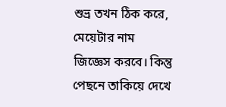শুভ্র তখন ঠিক করে, মেয়েটার নাম জিজ্ঞেস করবে। কিন্তু পেছনে তাকিয়ে দেখে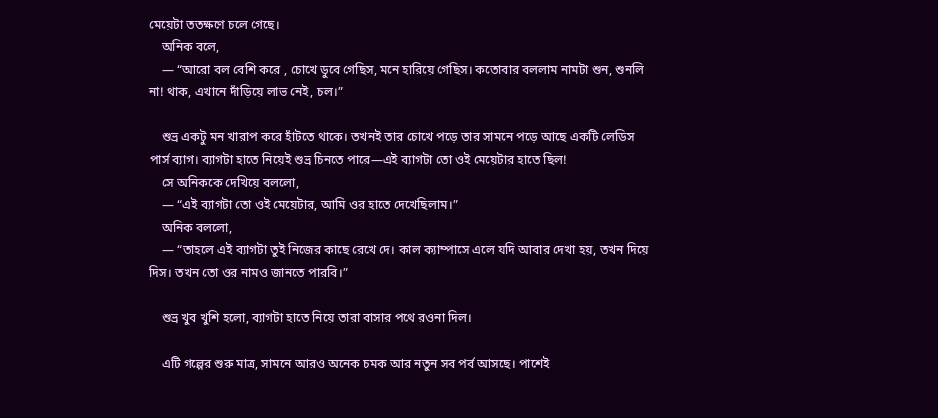মেয়েটা ততক্ষণে চলে গেছে।
    অনিক বলে,
    — “আরো বল বেশি করে , চোখে ডুবে গেছিস, মনে হারিয়ে গেছিস। কতোবার বললাম নামটা শুন, শুনলি না! থাক, এখানে দাঁড়িয়ে লাভ নেই, চল।”

    শুভ্র একটু মন খারাপ করে হাঁটতে থাকে। তখনই তার চোখে পড়ে তার সামনে পড়ে আছে একটি লেডিস পার্স ব্যাগ। ব্যাগটা হাতে নিয়েই শুভ্র চিনতে পারে—এই ব্যাগটা তো ওই মেয়েটার হাতে ছিল!
    সে অনিককে দেখিয়ে বললো,
    — “এই ব্যাগটা তো ওই মেয়েটার, আমি ওর হাতে দেখেছিলাম।”
    অনিক বললো,
    — “তাহলে এই ব্যাগটা তুই নিজের কাছে রেখে দে। কাল ক্যাম্পাসে এলে যদি আবার দেখা হয়, তখন দিয়ে দিস। তখন তো ওর নামও জানতে পারবি।”

    শুভ্র খুব খুশি হলো, ব্যাগটা হাতে নিয়ে তারা বাসার পথে রওনা দিল।

    এটি গল্পের শুরু মাত্র, সামনে আরও অনেক চমক আর নতুন সব পর্ব আসছে। পাশেই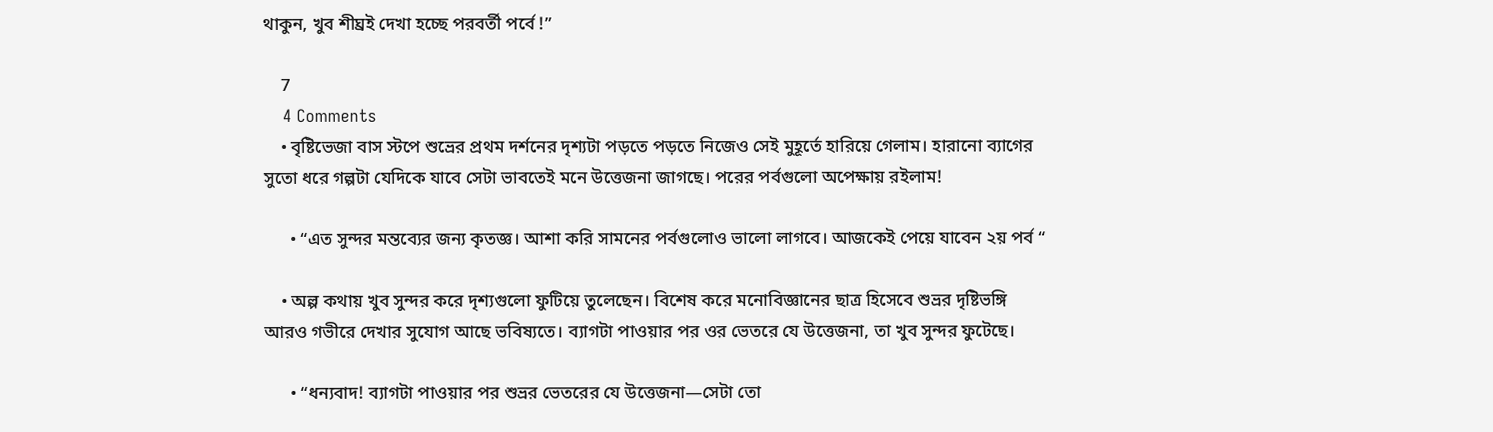থাকুন, খুব শীঘ্রই দেখা হচ্ছে পরবর্তী পর্বে !”

    7
    4 Comments
    • বৃষ্টিভেজা বাস স্টপে শুভ্রের প্রথম দর্শনের দৃশ্যটা পড়তে পড়তে নিজেও সেই মুহূর্তে হারিয়ে গেলাম। হারানো ব্যাগের সুতো ধরে গল্পটা যেদিকে যাবে সেটা ভাবতেই মনে উত্তেজনা জাগছে। পরের পর্বগুলো অপেক্ষায় রইলাম!

      • “এত সুন্দর মন্তব্যের জন্য কৃতজ্ঞ। আশা করি সামনের পর্বগুলোও ভালো লাগবে। আজকেই পেয়ে যাবেন ২য় পর্ব “

    • অল্প কথায় খুব সুন্দর করে দৃশ্যগুলো ফুটিয়ে তুলেছেন। বিশেষ করে মনোবিজ্ঞানের ছাত্র হিসেবে শুভ্রর দৃষ্টিভঙ্গি আরও গভীরে দেখার সুযোগ আছে ভবিষ্যতে। ব্যাগটা পাওয়ার পর ওর ভেতরে যে উত্তেজনা, তা খুব সুন্দর ফুটেছে।

      • “ধন্যবাদ! ব্যাগটা পাওয়ার পর শুভ্রর ভেতরের যে উত্তেজনা—সেটা তো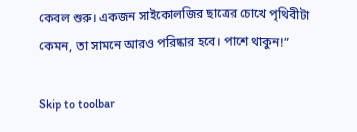কেবল শুরু। একজন সাইকোলজির ছাত্রের চোখে পৃথিবীটা কেমন, তা সামনে আরও পরিষ্কার হবে। পাশে থাকুন!”

Skip to toolbar